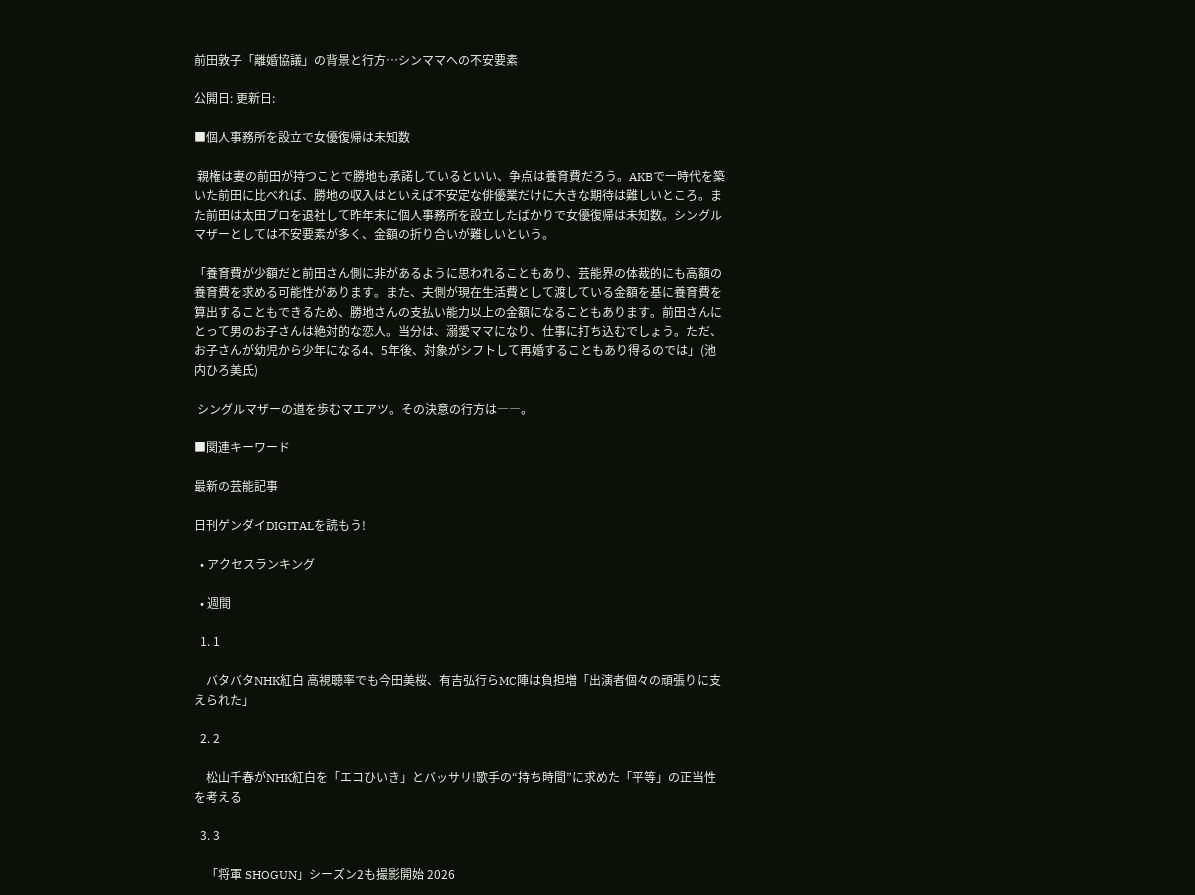前田敦子「離婚協議」の背景と行方…シンママへの不安要素

公開日: 更新日:

■個人事務所を設立で女優復帰は未知数

 親権は妻の前田が持つことで勝地も承諾しているといい、争点は養育費だろう。AKBで一時代を築いた前田に比べれば、勝地の収入はといえば不安定な俳優業だけに大きな期待は難しいところ。また前田は太田プロを退社して昨年末に個人事務所を設立したばかりで女優復帰は未知数。シングルマザーとしては不安要素が多く、金額の折り合いが難しいという。

「養育費が少額だと前田さん側に非があるように思われることもあり、芸能界の体裁的にも高額の養育費を求める可能性があります。また、夫側が現在生活費として渡している金額を基に養育費を算出することもできるため、勝地さんの支払い能力以上の金額になることもあります。前田さんにとって男のお子さんは絶対的な恋人。当分は、溺愛ママになり、仕事に打ち込むでしょう。ただ、お子さんが幼児から少年になる4、5年後、対象がシフトして再婚することもあり得るのでは」(池内ひろ美氏)

 シングルマザーの道を歩むマエアツ。その決意の行方は――。

■関連キーワード

最新の芸能記事

日刊ゲンダイDIGITALを読もう!

  • アクセスランキング

  • 週間

  1. 1

    バタバタNHK紅白 高視聴率でも今田美桜、有吉弘行らMC陣は負担増「出演者個々の頑張りに支えられた」

  2. 2

    松山千春がNHK紅白を「エコひいき」とバッサリ!歌手の“持ち時間”に求めた「平等」の正当性を考える

  3. 3

    「将軍 SHOGUN」シーズン2も撮影開始 2026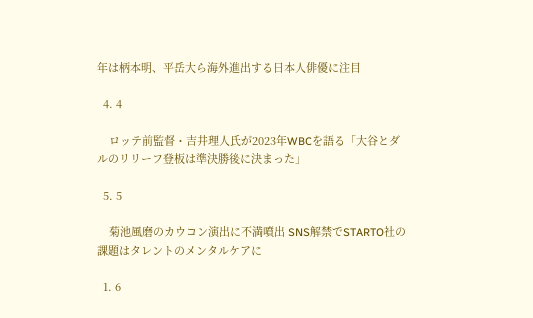年は柄本明、平岳大ら海外進出する日本人俳優に注目

  4. 4

    ロッテ前監督・吉井理人氏が2023年WBCを語る「大谷とダルのリリーフ登板は準決勝後に決まった」

  5. 5

    菊池風磨のカウコン演出に不満噴出 SNS解禁でSTARTO社の課題はタレントのメンタルケアに

  1. 6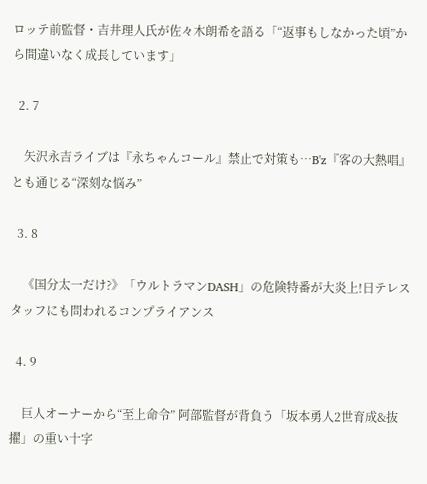ロッテ前監督・吉井理人氏が佐々木朗希を語る「“返事もしなかった頃”から間違いなく成長しています」

  2. 7

    矢沢永吉ライブは『永ちゃんコール』禁止で対策も…B'z『客の大熱唱』とも通じる“深刻な悩み”

  3. 8

    《国分太一だけ?》「ウルトラマンDASH」の危険特番が大炎上!日テレスタッフにも問われるコンプライアンス

  4. 9

    巨人オーナーから“至上命令” 阿部監督が背負う「坂本勇人2世育成&抜擢」の重い十字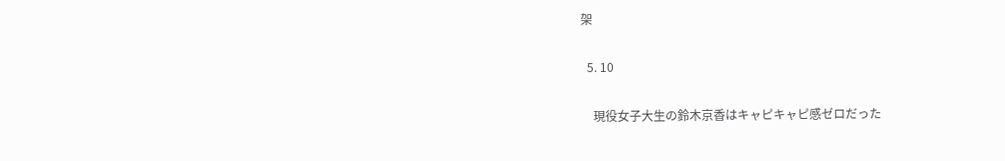架

  5. 10

    現役女子大生の鈴木京香はキャピキャピ感ゼロだった